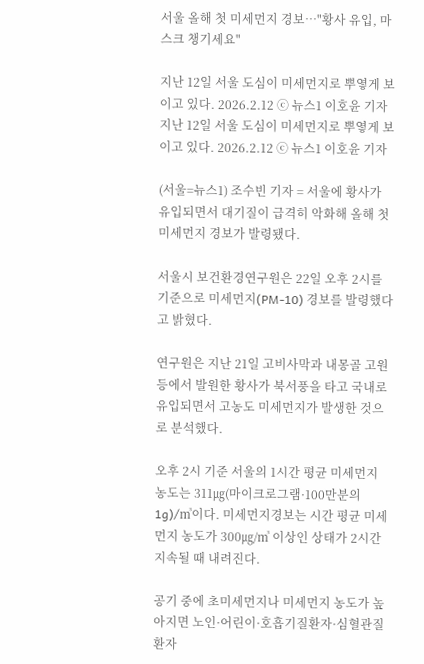서울 올해 첫 미세먼지 경보…"황사 유입, 마스크 챙기세요"

지난 12일 서울 도심이 미세먼지로 뿌옇게 보이고 있다. 2026.2.12 ⓒ 뉴스1 이호윤 기자
지난 12일 서울 도심이 미세먼지로 뿌옇게 보이고 있다. 2026.2.12 ⓒ 뉴스1 이호윤 기자

(서울=뉴스1) 조수빈 기자 = 서울에 황사가 유입되면서 대기질이 급격히 악화해 올해 첫 미세먼지 경보가 발령됐다.

서울시 보건환경연구원은 22일 오후 2시를 기준으로 미세먼지(PM-10) 경보를 발령했다고 밝혔다.

연구원은 지난 21일 고비사막과 내몽골 고원 등에서 발원한 황사가 북서풍을 타고 국내로 유입되면서 고농도 미세먼지가 발생한 것으로 분석했다.

오후 2시 기준 서울의 1시간 평균 미세먼지 농도는 311㎍(마이크로그램·100만분의 1g)/㎥이다. 미세먼지경보는 시간 평균 미세먼지 농도가 300㎍/㎥ 이상인 상태가 2시간 지속될 때 내려진다.

공기 중에 초미세먼지나 미세먼지 농도가 높아지면 노인·어린이·호흡기질환자·심혈관질환자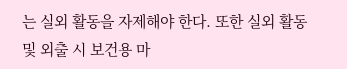는 실외 활동을 자제해야 한다. 또한 실외 활동 및 외출 시 보건용 마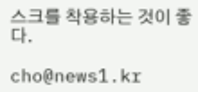스크를 착용하는 것이 좋다.

cho@news1.kr